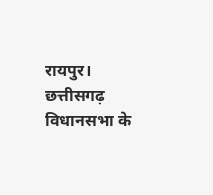रायपुर। छत्तीसगढ़ विधानसभा के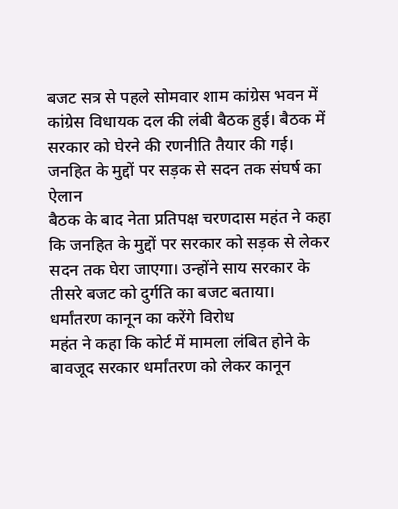बजट सत्र से पहले सोमवार शाम कांग्रेस भवन में कांग्रेस विधायक दल की लंबी बैठक हुई। बैठक में सरकार को घेरने की रणनीति तैयार की गई।
जनहित के मुद्दों पर सड़क से सदन तक संघर्ष का ऐलान
बैठक के बाद नेता प्रतिपक्ष चरणदास महंत ने कहा कि जनहित के मुद्दों पर सरकार को सड़क से लेकर सदन तक घेरा जाएगा। उन्होंने साय सरकार के तीसरे बजट को दुर्गति का बजट बताया।
धर्मांतरण कानून का करेंगे विरोध
महंत ने कहा कि कोर्ट में मामला लंबित होने के बावजूद सरकार धर्मांतरण को लेकर कानून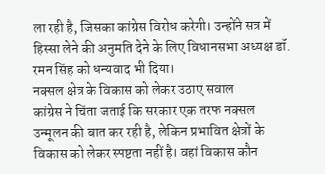ला रही है, जिसका कांग्रेस विरोध करेगी। उन्होंने सत्र में हिस्सा लेने की अनुमति देने के लिए विधानसभा अध्यक्ष डॉ. रमन सिंह को धन्यवाद भी दिया।
नक्सल क्षेत्र के विकास को लेकर उठाए सवाल
कांग्रेस ने चिंता जताई कि सरकार एक तरफ नक्सल उन्मूलन की बात कर रही है, लेकिन प्रभावित क्षेत्रों के विकास को लेकर स्पष्टता नहीं है। वहां विकास कौन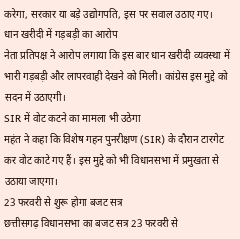करेगा, सरकार या बड़े उद्योगपति, इस पर सवाल उठाए गए।
धान खरीदी में गड़बड़ी का आरोप
नेता प्रतिपक्ष ने आरोप लगाया कि इस बार धान खरीदी व्यवस्था में भारी गड़बड़ी और लापरवाही देखने को मिली। कांग्रेस इस मुद्दे को सदन में उठाएगी।
SIR में वोट कटने का मामला भी उठेगा
महंत ने कहा कि विशेष गहन पुनरीक्षण (SIR) के दौरान टारगेट कर वोट काटे गए हैं। इस मुद्दे को भी विधानसभा में प्रमुखता से उठाया जाएगा।
23 फरवरी से शुरू होगा बजट सत्र
छत्तीसगढ़ विधानसभा का बजट सत्र 23 फरवरी से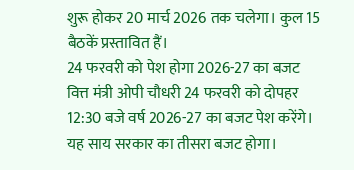शुरू होकर 20 मार्च 2026 तक चलेगा। कुल 15 बैठकें प्रस्तावित हैं।
24 फरवरी को पेश होगा 2026-27 का बजट
वित्त मंत्री ओपी चौधरी 24 फरवरी को दोपहर 12:30 बजे वर्ष 2026-27 का बजट पेश करेंगे। यह साय सरकार का तीसरा बजट होगा।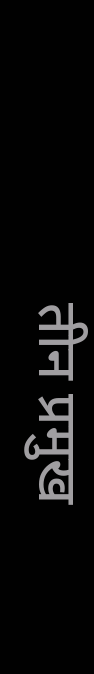तीन प्रमुख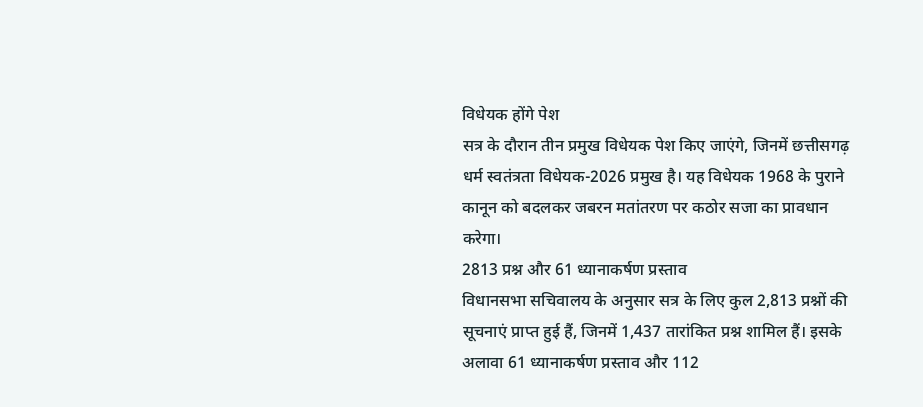विधेयक होंगे पेश
सत्र के दौरान तीन प्रमुख विधेयक पेश किए जाएंगे, जिनमें छत्तीसगढ़ धर्म स्वतंत्रता विधेयक-2026 प्रमुख है। यह विधेयक 1968 के पुराने कानून को बदलकर जबरन मतांतरण पर कठोर सजा का प्रावधान करेगा।
2813 प्रश्न और 61 ध्यानाकर्षण प्रस्ताव
विधानसभा सचिवालय के अनुसार सत्र के लिए कुल 2,813 प्रश्नों की सूचनाएं प्राप्त हुई हैं, जिनमें 1,437 तारांकित प्रश्न शामिल हैं। इसके अलावा 61 ध्यानाकर्षण प्रस्ताव और 112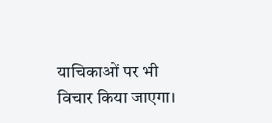याचिकाओं पर भी विचार किया जाएगा।